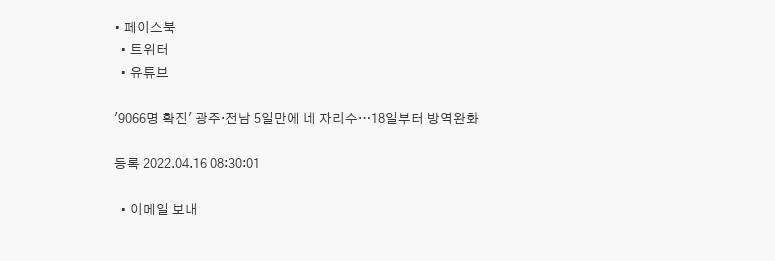• 페이스북
  • 트위터
  • 유튜브

'9066명 확진' 광주·전남 5일만에 네 자리수…18일부터 방역완화

등록 2022.04.16 08:30:01

  • 이메일 보내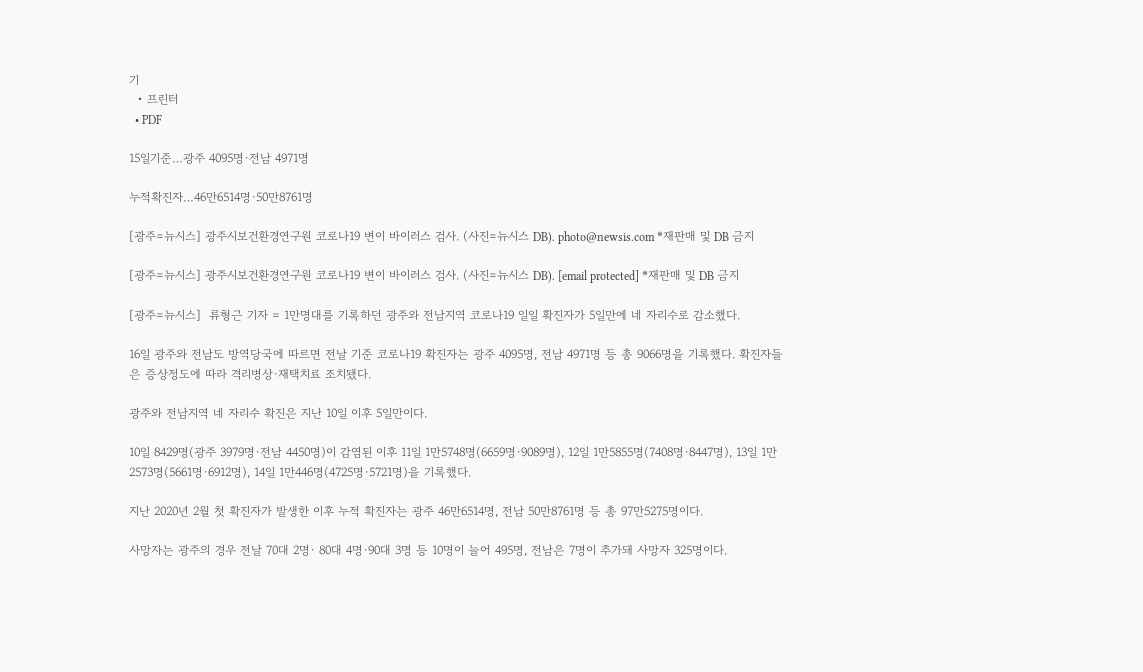기
  • 프린터
  • PDF

15일기준…광주 4095명·전남 4971명

누적확진자…46만6514명·50만8761명

[광주=뉴시스] 광주시보건환경연구원 코로나19 변이 바이러스 검사. (사진=뉴시스 DB). photo@newsis.com *재판매 및 DB 금지

[광주=뉴시스] 광주시보건환경연구원 코로나19 변이 바이러스 검사. (사진=뉴시스 DB). [email protected] *재판매 및 DB 금지

[광주=뉴시스]  류형근 기자 = 1만명대를 기록하던 광주와 전남지역 코로나19 일일 확진자가 5일만에 네 자리수로 감소했다.

16일 광주와 전남도 방역당국에 따르면 전날 기준 코로나19 확진자는 광주 4095명, 전남 4971명 등 총 9066명을 기록했다. 확진자들은 증상정도에 따라 격리병상·재택치료 조치됐다.

광주와 전남지역 네 자리수 확진은 지난 10일 이후 5일만이다.

10일 8429명(광주 3979명·전남 4450명)이 감염된 이후 11일 1만5748명(6659명·9089명), 12일 1만5855명(7408명·8447명), 13일 1만2573명(5661명·6912명), 14일 1만446명(4725명·5721명)을 기록했다.

지난 2020년 2월 첫 확진자가 발생한 이후 누적 확진자는 광주 46만6514명, 전남 50만8761명 등 총 97만5275명이다.

사망자는 광주의 경우 전날 70대 2명· 80대 4명·90대 3명 등 10명이 늘어 495명, 전남은 7명이 추가돼 사망자 325명이다.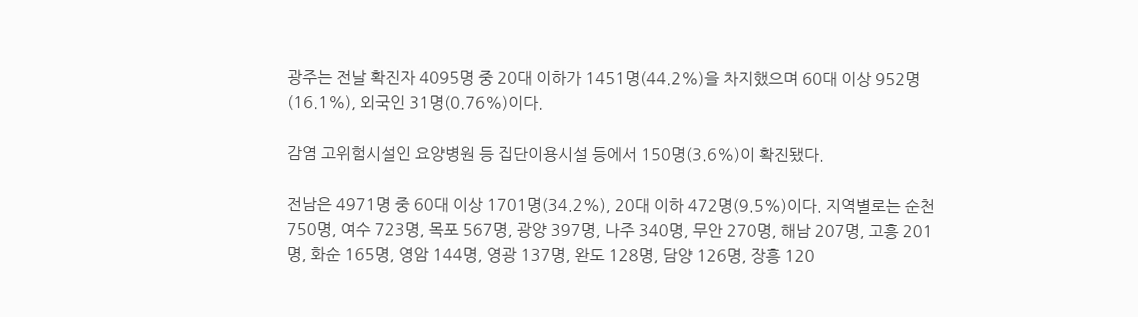광주는 전날 확진자 4095명 중 20대 이하가 1451명(44.2%)을 차지했으며 60대 이상 952명(16.1%), 외국인 31명(0.76%)이다.

감염 고위험시설인 요양병원 등 집단이용시설 등에서 150명(3.6%)이 확진됐다.

전남은 4971명 중 60대 이상 1701명(34.2%), 20대 이하 472명(9.5%)이다. 지역별로는 순천 750명, 여수 723명, 목포 567명, 광양 397명, 나주 340명, 무안 270명, 해남 207명, 고흥 201명, 화순 165명, 영암 144명, 영광 137명, 완도 128명, 담양 126명, 장흥 120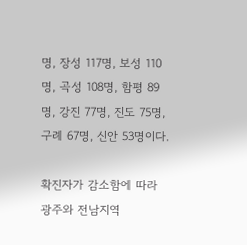명, 장성 117명, 보성 110명, 곡성 108명, 함평 89명, 강진 77명, 진도 75명, 구례 67명, 신안 53명이다.

확진자가 감소함에 따라 광주와 전남지역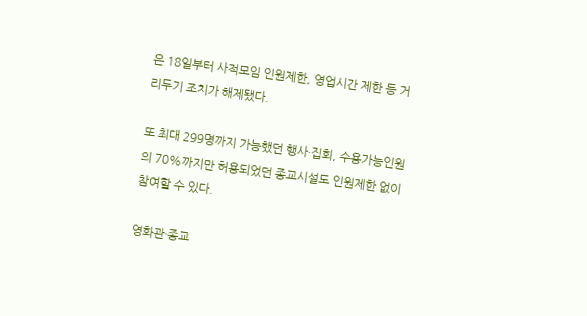은 18일부터 사적모임 인원제한, 영업시간 제한 등 거리두기 조치가 해제됐다.

또 최대 299명까지 가능했던 행사·집회, 수용가능인원의 70%까지만 허용되었던 종교시설도 인원제한 없이 참여할 수 있다.

영화관·종교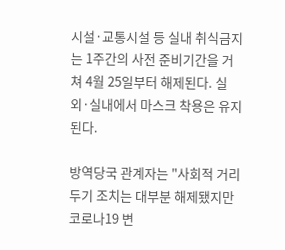시설·교통시설 등 실내 취식금지는 1주간의 사전 준비기간을 거쳐 4월 25일부터 해제된다. 실외·실내에서 마스크 착용은 유지된다.

방역당국 관계자는 "사회적 거리두기 조치는 대부분 해제됐지만 코로나19 변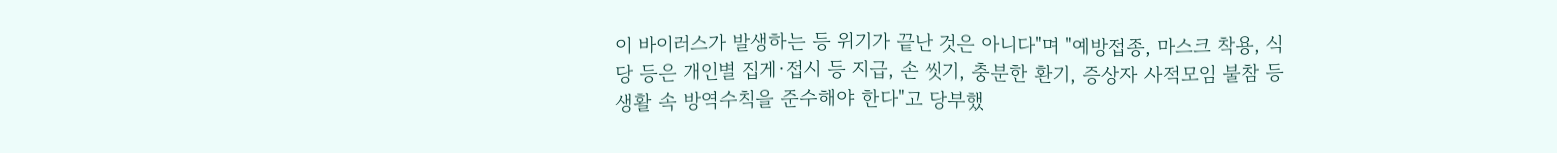이 바이러스가 발생하는 등 위기가 끝난 것은 아니다"며 "예방접종, 마스크 착용, 식당 등은 개인별 집게·접시 등 지급, 손 씻기, 충분한 환기, 증상자 사적모임 불참 등 생활 속 방역수칙을 준수해야 한다"고 당부했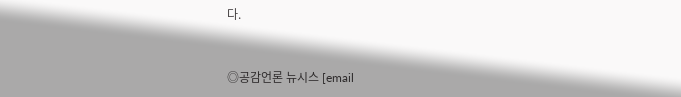다.


◎공감언론 뉴시스 [email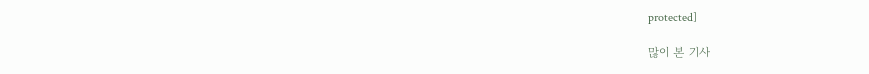protected]

많이 본 기사